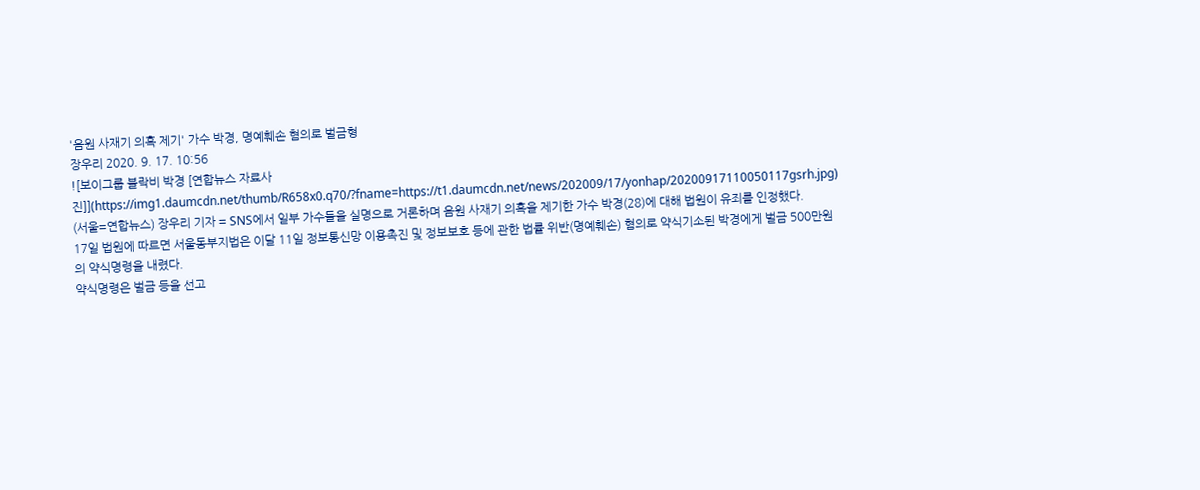'음원 사재기 의혹 제기' 가수 박경, 명예훼손 혐의로 벌금형
장우리 2020. 9. 17. 10:56
![보이그룹 블락비 박경 [연합뉴스 자료사진]](https://img1.daumcdn.net/thumb/R658x0.q70/?fname=https://t1.daumcdn.net/news/202009/17/yonhap/20200917110050117gsrh.jpg)
(서울=연합뉴스) 장우리 기자 = SNS에서 일부 가수들을 실명으로 거론하며 음원 사재기 의혹을 제기한 가수 박경(28)에 대해 법원이 유죄를 인정했다.
17일 법원에 따르면 서울동부지법은 이달 11일 정보통신망 이용촉진 및 정보보호 등에 관한 법률 위반(명예훼손) 혐의로 약식기소된 박경에게 벌금 500만원의 약식명령을 내렸다.
약식명령은 벌금 등을 선고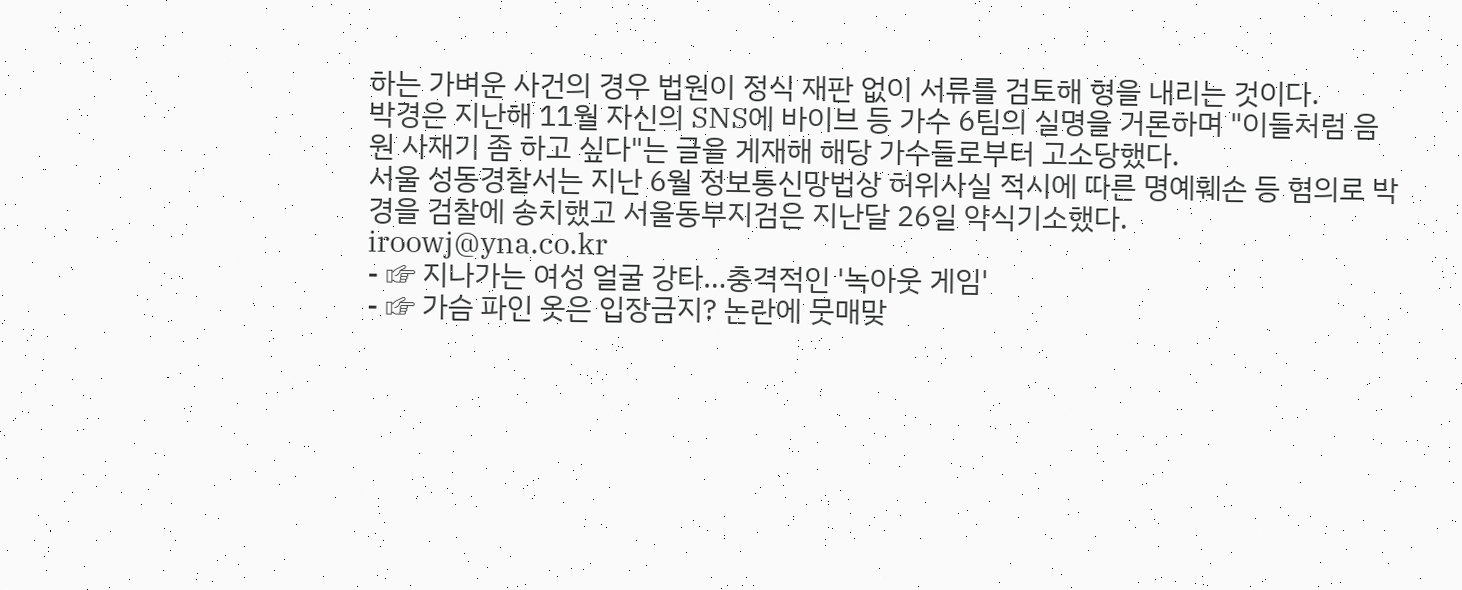하는 가벼운 사건의 경우 법원이 정식 재판 없이 서류를 검토해 형을 내리는 것이다.
박경은 지난해 11월 자신의 SNS에 바이브 등 가수 6팀의 실명을 거론하며 "이들처럼 음원 사재기 좀 하고 싶다"는 글을 게재해 해당 가수들로부터 고소당했다.
서울 성동경찰서는 지난 6월 정보통신망법상 허위사실 적시에 따른 명예훼손 등 혐의로 박경을 검찰에 송치했고 서울동부지검은 지난달 26일 약식기소했다.
iroowj@yna.co.kr
- ☞ 지나가는 여성 얼굴 강타…충격적인 '녹아웃 게임'
- ☞ 가슴 파인 옷은 입장금지? 논란에 뭇매맞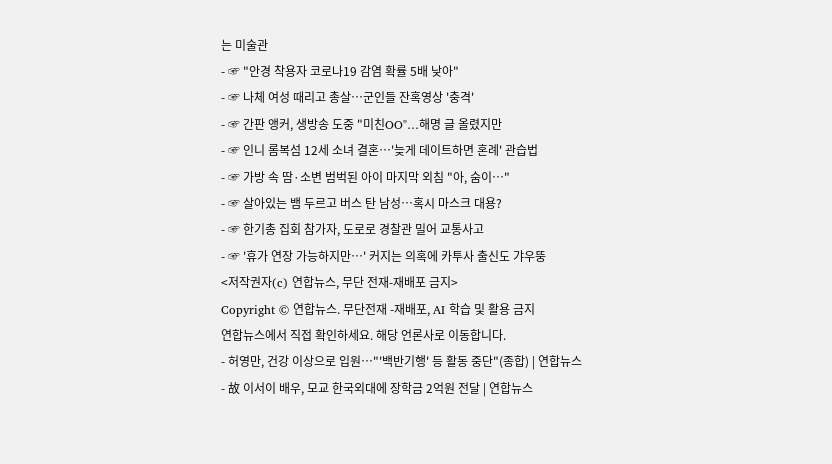는 미술관
- ☞ "안경 착용자 코로나19 감염 확률 5배 낮아"
- ☞ 나체 여성 때리고 총살…군인들 잔혹영상 '충격'
- ☞ 간판 앵커, 생방송 도중 "미친OO"…해명 글 올렸지만
- ☞ 인니 롬복섬 12세 소녀 결혼…'늦게 데이트하면 혼례' 관습법
- ☞ 가방 속 땀·소변 범벅된 아이 마지막 외침 "아, 숨이…"
- ☞ 살아있는 뱀 두르고 버스 탄 남성…혹시 마스크 대용?
- ☞ 한기총 집회 참가자, 도로로 경찰관 밀어 교통사고
- ☞ '휴가 연장 가능하지만…' 커지는 의혹에 카투사 출신도 갸우뚱
<저작권자(c) 연합뉴스, 무단 전재-재배포 금지>
Copyright © 연합뉴스. 무단전재 -재배포, AI 학습 및 활용 금지
연합뉴스에서 직접 확인하세요. 해당 언론사로 이동합니다.
- 허영만, 건강 이상으로 입원…"'백반기행' 등 활동 중단"(종합) | 연합뉴스
- 故 이서이 배우, 모교 한국외대에 장학금 2억원 전달 | 연합뉴스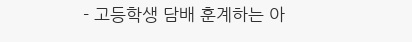- 고등학생 담배 훈계하는 아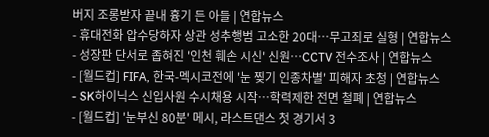버지 조롱받자 끝내 흉기 든 아들 | 연합뉴스
- 휴대전화 압수당하자 상관 성추행범 고소한 20대…무고죄로 실형 | 연합뉴스
- 성장판 단서로 좁혀진 '인천 훼손 시신' 신원…CCTV 전수조사 | 연합뉴스
- [월드컵] FIFA, 한국-멕시코전에 '눈 찢기 인종차별' 피해자 초청 | 연합뉴스
- SK하이닉스 신입사원 수시채용 시작…학력제한 전면 철폐 | 연합뉴스
- [월드컵] '눈부신 80분' 메시, 라스트댄스 첫 경기서 3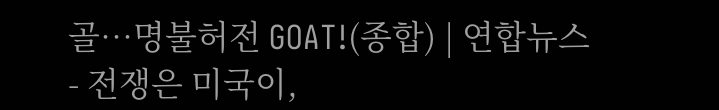골…명불허전 GOAT!(종합) | 연합뉴스
- 전쟁은 미국이,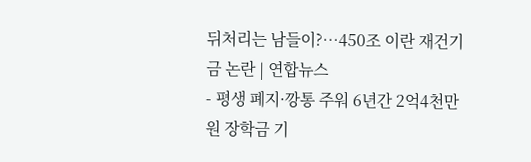뒤처리는 남들이?…450조 이란 재건기금 논란 | 연합뉴스
- 평생 폐지·깡통 주워 6년간 2억4천만원 장학금 기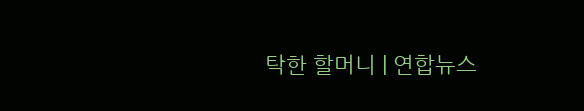탁한 할머니 | 연합뉴스